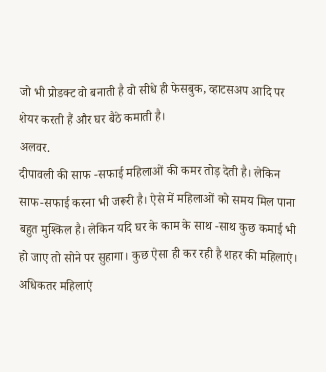जो भी प्रोडक्ट वो बनाती है वो सीधे ही फेसबुक, व्हाटसअप आदि पर शेयर करती हैं और घर बैठे कमाती है।
अलवर.
दीपावली की साफ -सफाई महिलाओं की कमर तोड़ देती है। लेकिन साफ-सफाई करना भी जरूरी है। ऐसे में महिलाओं को समय मिल पाना बहुत मुश्किल है। लेकिन यदि घर के काम के साथ -साथ कुछ कमाई भी हो जाए तो सोने पर सुहागा। कुछ ऐसा ही कर रही है शहर की महिलाएं। अधिकतर महिलाएं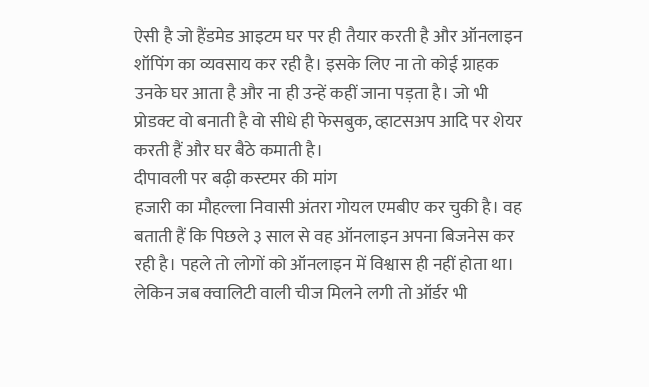ऐसी है जो हैंडमेड आइटम घर पर ही तैयार करती है और ऑनलाइन शॉपिंग का व्यवसाय कर रही है। इसके लिए ना तो कोई ग्राहक उनके घर आता है और ना ही उन्हें कहीं जाना पड़ता है। जो भी प्रोडक्ट वो बनाती है वो सीधे ही फेसबुक, व्हाटसअप आदि पर शेयर करती हैं और घर बैठे कमाती है।
दीपावली पर बढ़ी कस्टमर की मांग
हजारी का मौहल्ला निवासी अंतरा गोयल एमबीए कर चुकी है। वह बताती हैं कि पिछले ३ साल से वह ऑनलाइन अपना बिजनेस कर रही है। पहले तो लोगों को ऑनलाइन में विश्वास ही नहीं होता था। लेकिन जब क्वालिटी वाली चीज मिलने लगी तो ऑर्डर भी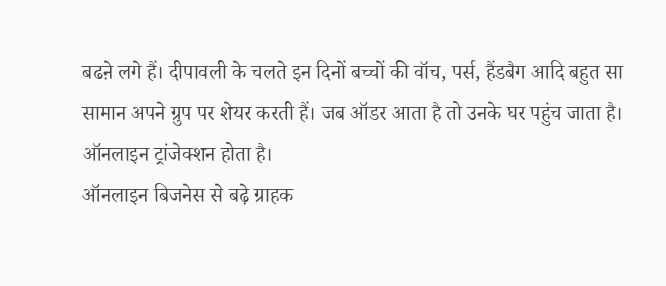बढऩे लगे हैं। दीपावली के चलते इन दिनों बच्चों की वॉच, पर्स, हैंडबैग आदि बहुत सा सामान अपने ग्रुप पर शेयर करती हैं। जब ऑडर आता है तो उनके घर पहुंच जाता है। ऑनलाइन ट्रांजेक्शन होता है।
ऑनलाइन बिजनेस से बढ़े ग्राहक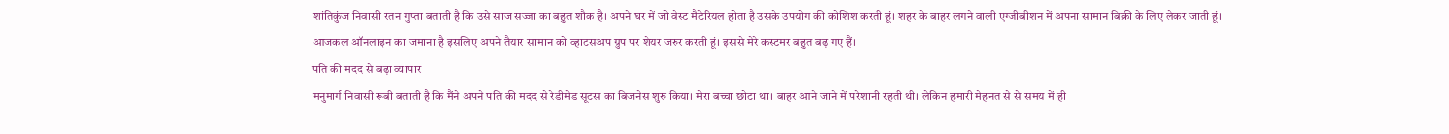शांतिकुंज निवासी रतन गुप्ता बताती है कि उसे साज सज्जा का बहुत शौक है। अपने घर में जो वेस्ट मैटेरियल होता है उसके उपयोग की कोशिश करती हूं। शहर के बाहर लगने वाली एग्जीबीशन में अपना सामान बिक्री के लिए लेकर जाती हूं। आजकल ऑनलाइन का जमाना है इसलिए अपने तैयार सामान को व्हाटसअप ग्रुप पर शेयर जरुर करती हूं। इससे मेरे कस्टमर बहुत बढ़ गए हैं।
पति की मदद से बढ़ा व्यापार
मनुमार्ग निवासी रूबी बताती है कि मैंने अपने पति की मदद से रेडीमेड सूटस का बिजनेस शुरु किया। मेरा बच्चा छोटा था। बाहर आने जाने में परेशानी रहती थी। लेकिन हमारी मेहनत से से समय में ही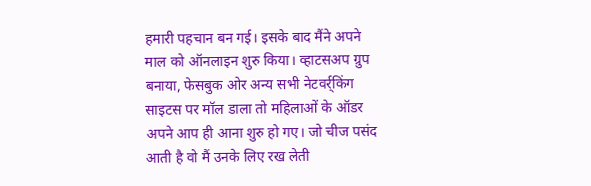हमारी पहचान बन गई। इसके बाद मैंने अपने माल को ऑनलाइन शुरु किया। व्हाटसअप ग्रुप बनाया, फेसबुक ओर अन्य सभी नेटवर्र्किंग साइटस पर मॉल डाला तो महिलाओं के ऑडर अपने आप ही आना शुरु हो गए। जो चीज पसंद आती है वो मैं उनके लिए रख लेती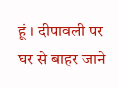हूं । दीपावली पर घर से बाहर जाने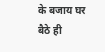के बजाय घर बैठे ही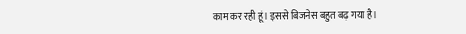काम कर रही हूं। इससे बिजनेस बहुत बढ़ गया है।